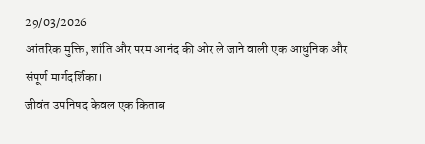29/03/2026
आंतरिक मुक्ति, शांति और परम आनंद की ओर ले जाने वाली एक आधुनिक और संपूर्ण मार्गदर्शिका।
जीवंत उपनिषद केवल एक किताब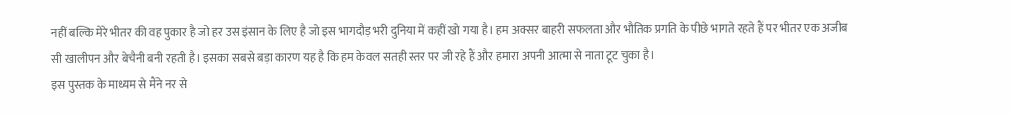नहीं बल्कि मेरे भीतर की वह पुकार है जो हर उस इंसान के लिए है जो इस भागदौड़ भरी दुनिया में कहीं खो गया है। हम अक्सर बाहरी सफलता और भौतिक प्रगति के पीछे भागते रहते हैं पर भीतर एक अजीब सी खालीपन और बेचैनी बनी रहती है। इसका सबसे बड़ा कारण यह है कि हम केवल सतही स्तर पर जी रहे हैं और हमारा अपनी आत्मा से नाता टूट चुका है।
इस पुस्तक के माध्यम से मैंने नर से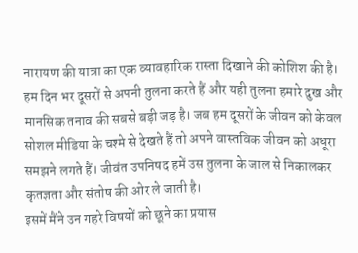नारायण की यात्रा का एक व्यावहारिक रास्ता दिखाने की कोशिश की है। हम दिन भर दूसरों से अपनी तुलना करते हैं और यही तुलना हमारे दुख और मानसिक तनाव की सबसे बड़ी जड़ है। जब हम दूसरों के जीवन को केवल सोशल मीडिया के चश्मे से देखते हैं तो अपने वास्तविक जीवन को अधूरा समझने लगते हैं। जीवंत उपनिषद हमें उस तुलना के जाल से निकालकर कृतज्ञता और संतोष की ओर ले जाती है।
इसमें मैंने उन गहरे विषयों को छूने का प्रयास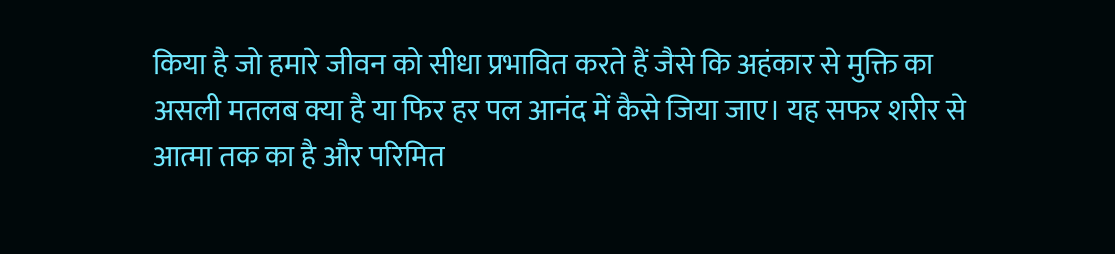किया है जो हमारे जीवन को सीधा प्रभावित करते हैं जैसे कि अहंकार से मुक्ति का असली मतलब क्या है या फिर हर पल आनंद में कैसे जिया जाए। यह सफर शरीर से आत्मा तक का है और परिमित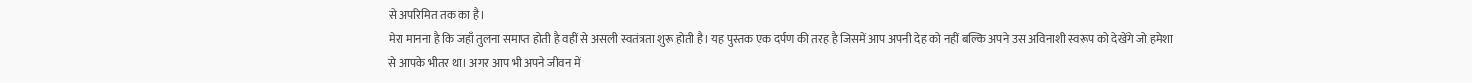से अपरिमित तक का है।
मेरा मानना है कि जहाँ तुलना समाप्त होती है वहीं से असली स्वतंत्रता शुरू होती है। यह पुस्तक एक दर्पण की तरह है जिसमें आप अपनी देह को नहीं बल्कि अपने उस अविनाशी स्वरूप को देखेंगे जो हमेशा से आपके भीतर था। अगर आप भी अपने जीवन में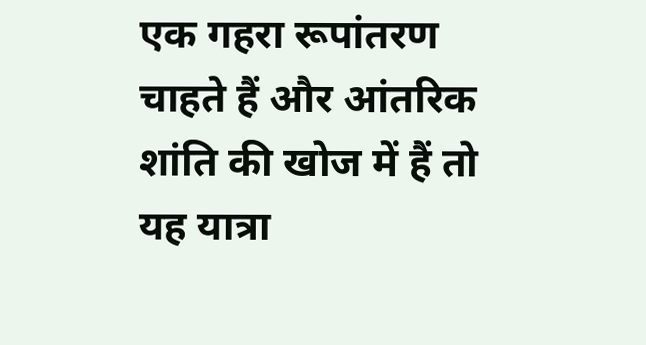एक गहरा रूपांतरण चाहते हैं और आंतरिक शांति की खोज में हैं तो यह यात्रा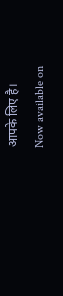आपके लिए है।
Now available on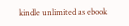kindle unlimited as ebook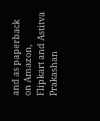and as paperback on Amazon, Flipkart and Astitva Prakashan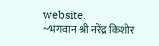website.
~भगवान श्री नरेंद्र किशोर